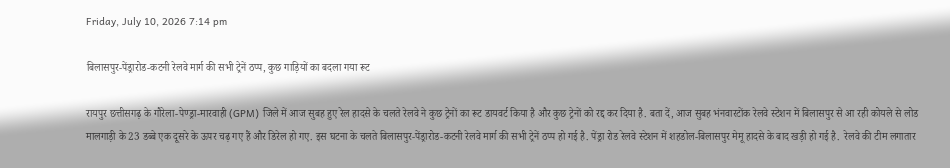Friday, July 10, 2026 7:14 pm

बिलासपुर-पेंड्रारोड-कटनी रेलवे मार्ग की सभी ट्रेनें ठप्प, कुछ गाड़ियों का बदला गया रूट

रायपुर छत्तीसगढ़ के गौरेला-पेण्ड्रा-मारवाही (GPM) जिले में आज सुबह हुए रेल हादसे के चलते रेलवे ने कुछ ट्रेनों का रूट डायवर्ट किया है और कुछ ट्रेनों को रद्द कर दिया है. बता दें, आज सुबह भंनवारटोंक रेलवे स्टेशन में बिलासपुर से आ रही कोयले से लोड मालगाड़ी के 23 डब्बे एक दूसरे के ऊपर चढ़ गए हैं और डिरेल हो गए. इस घटना के चलते बिलासपुर-पेंड्रारोड-कटनी रेलवे मार्ग की सभी ट्रेनें ठप्प हो गई है. पेंड्रा रोड रेलवे स्टेशन में शहडोल-बिलासपुर मेमू हादसे के बाद खड़ी हो गई है.  रेलवे की टीम लगातार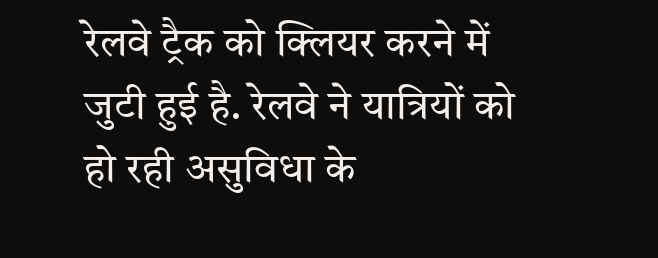रेलवे ट्रैक को क्लियर करने में जुटी हुई है. रेलवे ने यात्रियों को हो रही असुविधा के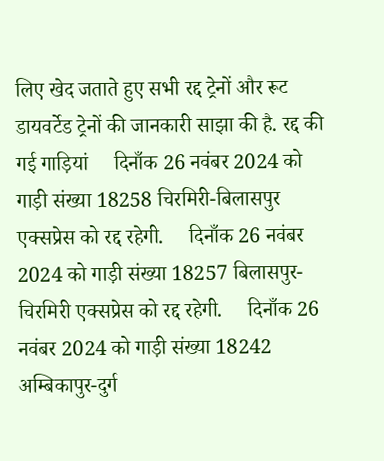लिए खेद जताते हुए सभी रद्द ट्रेनों और रूट डायवर्टेड ट्रेनों की जानकारी साझा की है. रद्द की गई गाड़ियां     दिनाँक 26 नवंबर 2024 को गाड़ी संख्या 18258 चिरमिरी-बिलासपुर एक्सप्रेस को रद्द रहेगी.     दिनाँक 26 नवंबर 2024 को गाड़ी संख्या 18257 बिलासपुर- चिरमिरी एक्सप्रेस को रद्द रहेगी.     दिनाँक 26 नवंबर 2024 को गाड़ी संख्या 18242 अम्बिकापुर-दुर्ग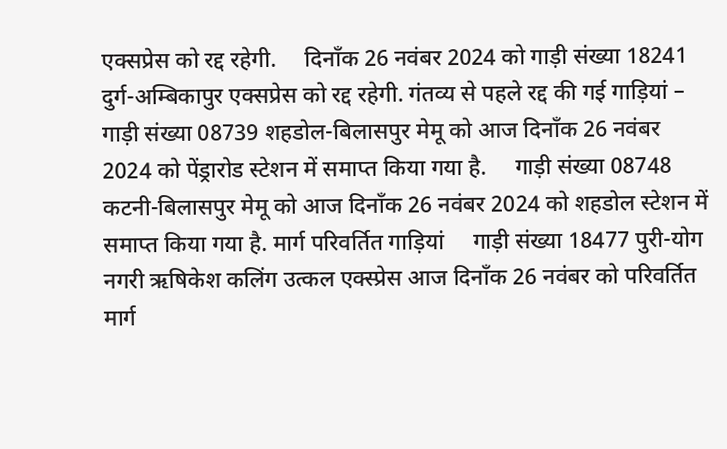एक्सप्रेस को रद्द रहेगी.     दिनाँक 26 नवंबर 2024 को गाड़ी संख्या 18241 दुर्ग-अम्बिकापुर एक्सप्रेस को रद्द रहेगी. गंतव्य से पहले रद्द की गई गाड़ियां –     गाड़ी संख्या 08739 शहडोल-बिलासपुर मेमू को आज दिनाँक 26 नवंबर 2024 को पेंड्रारोड स्टेशन में समाप्त किया गया है.     गाड़ी संख्या 08748 कटनी-बिलासपुर मेमू को आज दिनाँक 26 नवंबर 2024 को शहडोल स्टेशन में समाप्त किया गया है. मार्ग परिवर्तित गाड़ियां     गाड़ी संख्या 18477 पुरी-योग नगरी ऋषिकेश कलिंग उत्कल एक्स्प्रेस आज दिनाँक 26 नवंबर को परिवर्तित मार्ग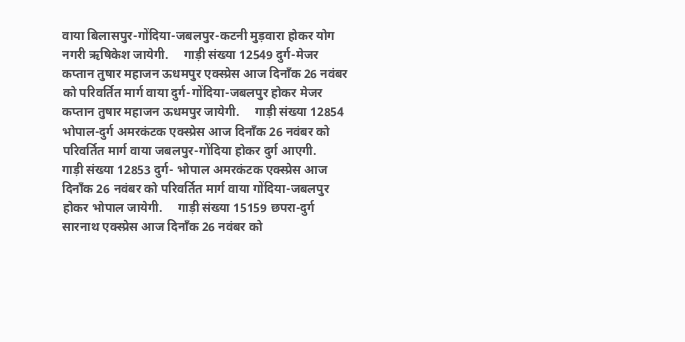वाया बिलासपुर-गोंदिया-जबलपुर-कटनी मुड़वारा होकर योग नगरी ऋषिकेश जायेगी.     गाड़ी संख्या 12549 दुर्ग-मेजर कप्तान तुषार महाजन ऊधमपुर एक्स्प्रेस आज दिनाँक 26 नवंबर को परिवर्तित मार्ग वाया दुर्ग-गोंदिया-जबलपुर होकर मेजर कप्तान तुषार महाजन ऊधमपुर जायेगी.     गाड़ी संख्या 12854 भोपाल-दुर्ग अमरकंटक एक्स्प्रेस आज दिनाँक 26 नवंबर को परिवर्तित मार्ग वाया जबलपुर-गोंदिया होकर दुर्ग आएगी.     गाड़ी संख्या 12853 दुर्ग- भोपाल अमरकंटक एक्स्प्रेस आज दिनाँक 26 नवंबर को परिवर्तित मार्ग वाया गोंदिया-जबलपुर होकर भोपाल जायेगी.     गाड़ी संख्या 15159 छपरा-दुर्ग सारनाथ एक्स्प्रेस आज दिनाँक 26 नवंबर को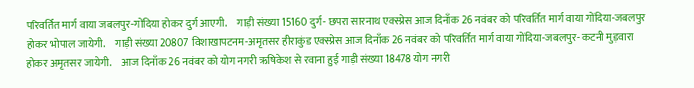परिवर्तित मार्ग वाया जबलपुर-गोंदिया होकर दुर्ग आएगी.     गाड़ी संख्या 15160 दुर्ग- छपरा सारनाथ एक्स्प्रेस आज दिनाँक 26 नवंबर को परिवर्तित मार्ग वाया गोंदिया-जबलपुर होकर भोपाल जायेगी.     गाड़ी संख्या 20807 विशाखापटनम-अमृतसर हीराकुंड एक्स्प्रेस आज दिनाँक 26 नवंबर को परिवर्तित मार्ग वाया गोंदिया-जबलपुर- कटनी मुड़वारा होकर अमृतसर जायेगी.     आज दिनाँक 26 नवंबर को योग नगरी ऋषिकेश से रवाना हुई गाड़ी संख्या 18478 योग नगरी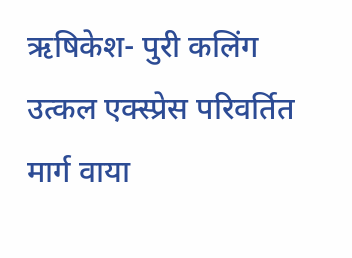ऋषिकेश- पुरी कलिंग उत्कल एक्स्प्रेस परिवर्तित मार्ग वाया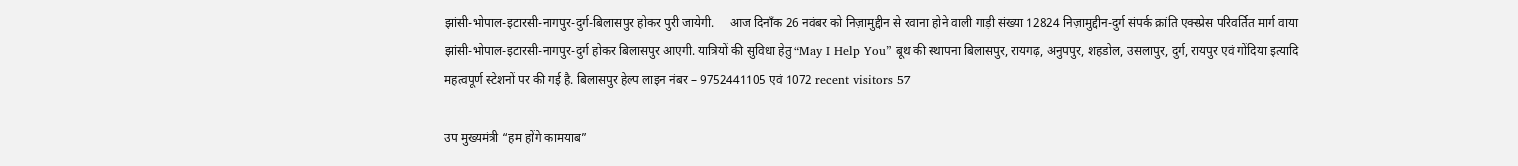झांसी-भोपाल-इटारसी-नागपुर-दुर्ग-बिलासपुर होकर पुरी जायेगी.     आज दिनाँक 26 नवंबर को निज़ामुद्दीन से रवाना होने वाली गाड़ी संख्या 12824 निज़ामुद्दीन-दुर्ग संपर्क क्रांति एक्स्प्रेस परिवर्तित मार्ग वाया झांसी-भोपाल-इटारसी-नागपुर-दुर्ग होकर बिलासपुर आएगी. यात्रियों की सुविधा हेतु “May I Help You” बूथ की स्थापना बिलासपुर, रायगढ़, अनुपपुर, शहडोल, उसलापुर, दुर्ग, रायपुर एवं गोंदिया इत्यादि महत्वपूर्ण स्टेशनों पर की गई है. बिलासपुर हेल्प लाइन नंबर – 9752441105 एवं 1072 recent visitors 57

उप मुख्यमंत्री “हम होंगे कामयाब”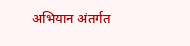अभियान अंतर्गत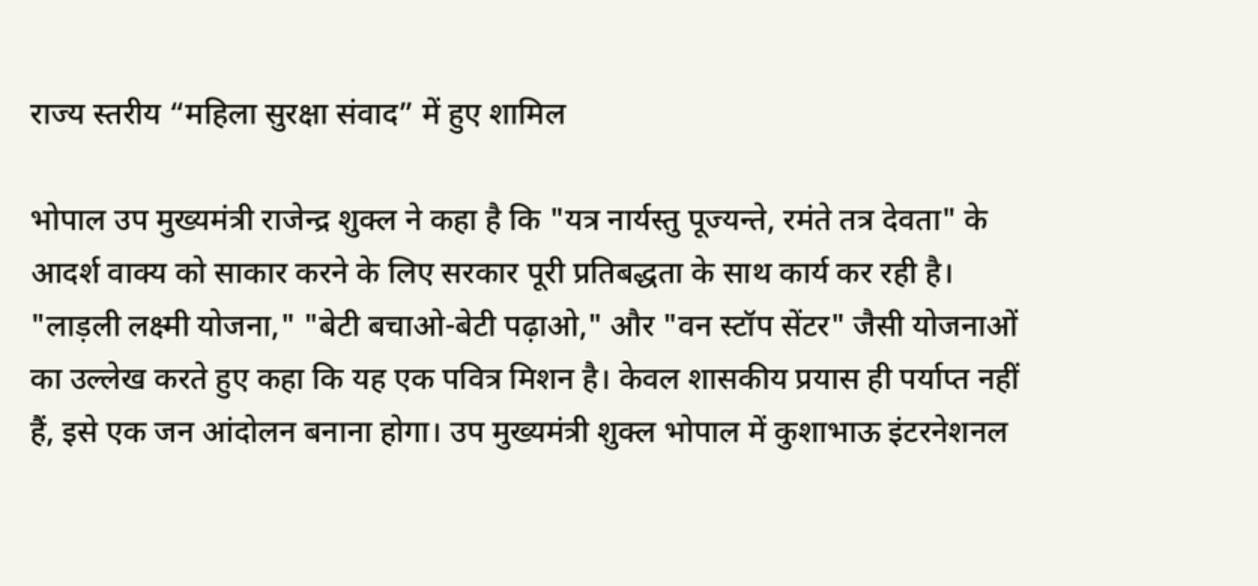राज्य स्तरीय “महिला सुरक्षा संवाद” में हुए शामिल

भोपाल उप मुख्यमंत्री राजेन्द्र शुक्ल ने कहा है कि "यत्र नार्यस्तु पूज्यन्ते, रमंते तत्र देवता" के आदर्श वाक्य को साकार करने के लिए सरकार पूरी प्रतिबद्धता के साथ कार्य कर रही है। "लाड़ली लक्ष्मी योजना," "बेटी बचाओ-बेटी पढ़ाओ," और "वन स्टॉप सेंटर" जैसी योजनाओं का उल्लेख करते हुए कहा कि यह एक पवित्र मिशन है। केवल शासकीय प्रयास ही पर्याप्त नहीं हैं, इसे एक जन आंदोलन बनाना होगा। उप मुख्यमंत्री शुक्ल भोपाल में कुशाभाऊ इंटरनेशनल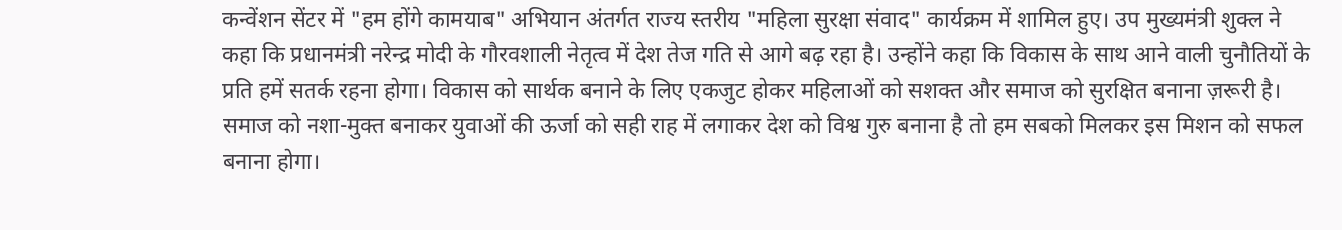कन्वेंशन सेंटर में "हम होंगे कामयाब" अभियान अंतर्गत राज्य स्तरीय "महिला सुरक्षा संवाद" कार्यक्रम में शामिल हुए। उप मुख्यमंत्री शुक्ल ने कहा कि प्रधानमंत्री नरेन्द्र मोदी के गौरवशाली नेतृत्व में देश तेज गति से आगे बढ़ रहा है। उन्होंने कहा कि विकास के साथ आने वाली चुनौतियों के प्रति हमें सतर्क रहना होगा। विकास को सार्थक बनाने के लिए एकजुट होकर महिलाओं को सशक्त और समाज को सुरक्षित बनाना ज़रूरी है। समाज को नशा-मुक्त बनाकर युवाओं की ऊर्जा को सही राह में लगाकर देश को विश्व गुरु बनाना है तो हम सबको मिलकर इस मिशन को सफल बनाना होगा।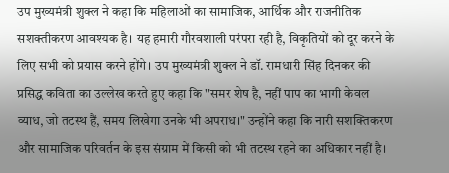उप मुख्यमंत्री शुक्ल ने कहा कि महिलाओं का सामाजिक, आर्थिक और राजनीतिक सशक्तीकरण आवश्यक है। यह हमारी गौरवशाली परंपरा रही है, विकृतियों को दूर करने के लिए सभी को प्रयास करने होंगे। उप मुख्यमंत्री शुक्ल ने डॉ. रामधारी सिंह दिनकर की प्रसिद्ध कविता का उल्लेख करते हुए कहा कि "समर शेष है, नहीं पाप का भागी केवल व्याध, जो तटस्थ हैं, समय लिखेगा उनके भी अपराध।" उन्होंने कहा कि नारी सशक्तिकरण और सामाजिक परिवर्तन के इस संग्राम में किसी को भी तटस्थ रहने का अधिकार नहीं है।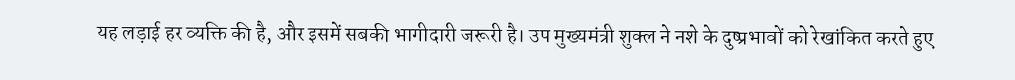यह लड़ाई हर व्यक्ति की है, और इसमें सबकी भागीदारी जरूरी है। उप मुख्यमंत्री शुक्ल ने नशे के दुष्प्रभावों को रेखांकित करते हुए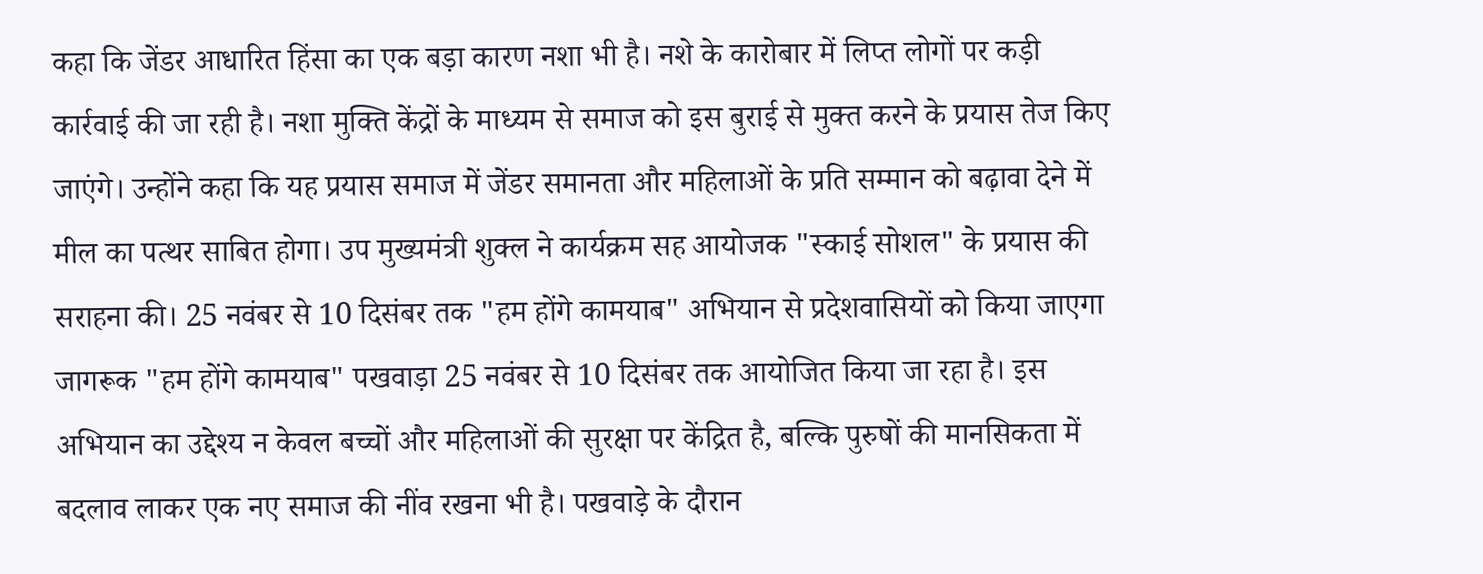कहा कि जेंडर आधारित हिंसा का एक बड़ा कारण नशा भी है। नशे के कारोबार में लिप्त लोगों पर कड़ी कार्रवाई की जा रही है। नशा मुक्ति केंद्रों के माध्यम से समाज को इस बुराई से मुक्त करने के प्रयास तेज किए जाएंगे। उन्होंने कहा कि यह प्रयास समाज में जेंडर समानता और महिलाओं के प्रति सम्मान को बढ़ावा देने में मील का पत्थर साबित होगा। उप मुख्यमंत्री शुक्ल ने कार्यक्रम सह आयोजक "स्काई सोशल" के प्रयास की सराहना की। 25 नवंबर से 10 दिसंबर तक "हम होंगे कामयाब" अभियान से प्रदेशवासियों को किया जाएगा जागरूक "हम होंगे कामयाब" पखवाड़ा 25 नवंबर से 10 दिसंबर तक आयोजित किया जा रहा है। इस अभियान का उद्देश्य न केवल बच्चों और महिलाओं की सुरक्षा पर केंद्रित है, बल्कि पुरुषों की मानसिकता में बदलाव लाकर एक नए समाज की नींव रखना भी है। पखवाड़े के दौरान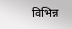विभिन्न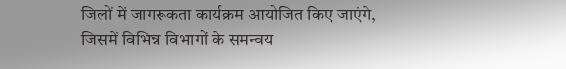जिलों में जागरूकता कार्यक्रम आयोजित किए जाएंगे, जिसमें विभिन्न विभागों के समन्वय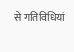से गतिविधियां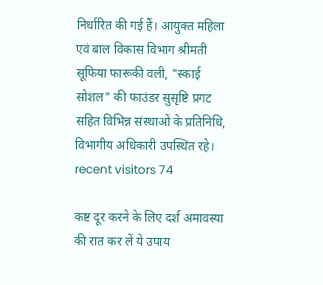निर्धारित की गई हैं। आयुक्त महिला एवं बाल विकास विभाग श्रीमती सूफिया फारूकी वली, "स्काई सोशल" की फाउंडर सुसृष्टि प्रगट सहित विभिन्न संस्थाओं के प्रतिनिधि, विभागीय अधिकारी उपस्थित रहे।   recent visitors 74

कष्ट दूर करने के लिए दर्श अमावस्या की रात कर लें ये उपाय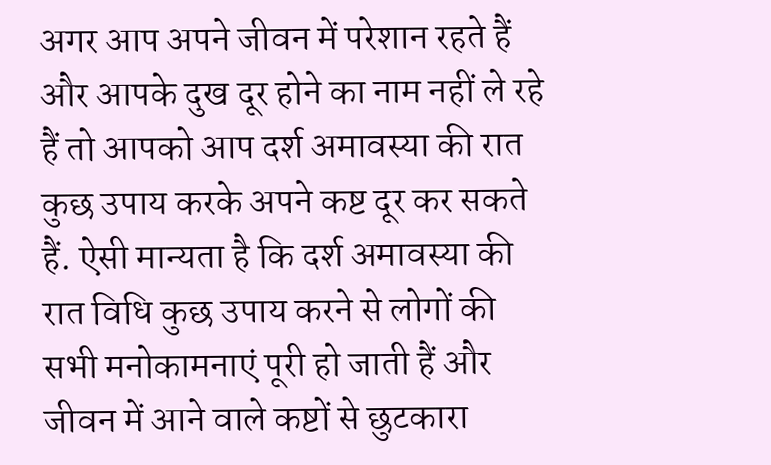अगर आप अपने जीवन में परेशान रहते हैं और आपके दुख दूर होने का नाम नहीं ले रहे हैं तो आपको आप दर्श अमावस्या की रात कुछ उपाय करके अपने कष्ट दूर कर सकते हैं. ऐसी मान्यता है कि दर्श अमावस्या की रात विधि कुछ उपाय करने से लोगों की सभी मनोकामनाएं पूरी हो जाती हैं और जीवन में आने वाले कष्टों से छुटकारा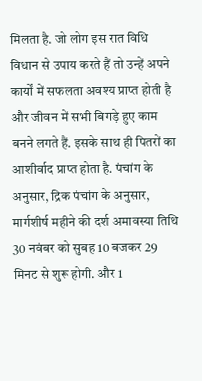मिलता है. जो लोग इस रात विधि विधान से उपाय करते हैं तो उन्हें अपने कार्यों में सफलता अवश्य प्राप्त होती है और जीवन में सभी बिगड़े हुए काम बनने लगते हैं. इसके साथ ही पितरों का आशीर्वाद प्राप्त होता है. पंचांग के अनुसार, द्रिक पंचांग के अनुसार, मार्गशीर्ष महीने की दर्श अमावस्या तिथि 30 नवंबर को सुबह 10 बजकर 29 मिनट से शुरू होगी. और 1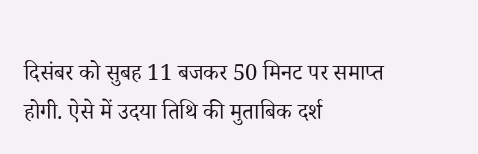दिसंबर को सुबह 11 बजकर 50 मिनट पर समाप्त होगी. ऐसे में उदया तिथि की मुताबिक दर्श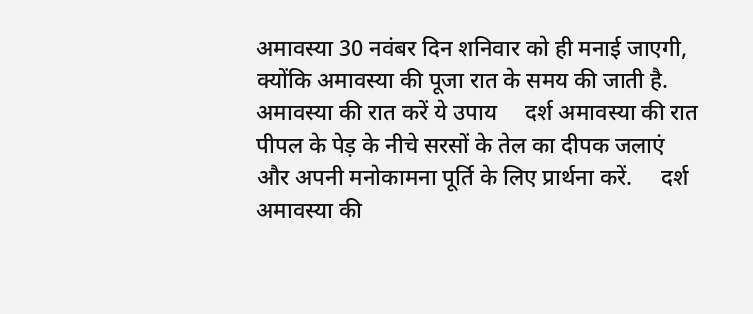अमावस्या 30 नवंबर दिन शनिवार को ही मनाई जाएगी, क्योंकि अमावस्या की पूजा रात के समय की जाती है. अमावस्या की रात करें ये उपाय     दर्श अमावस्या की रात पीपल के पेड़ के नीचे सरसों के तेल का दीपक जलाएं और अपनी मनोकामना पूर्ति के लिए प्रार्थना करें.     दर्श अमावस्या की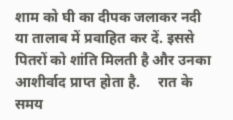शाम को घी का दीपक जलाकर नदी या तालाब में प्रवाहित कर दें. इससे पितरों को शांति मिलती है और उनका आशीर्वाद प्राप्त होता है.     रात के समय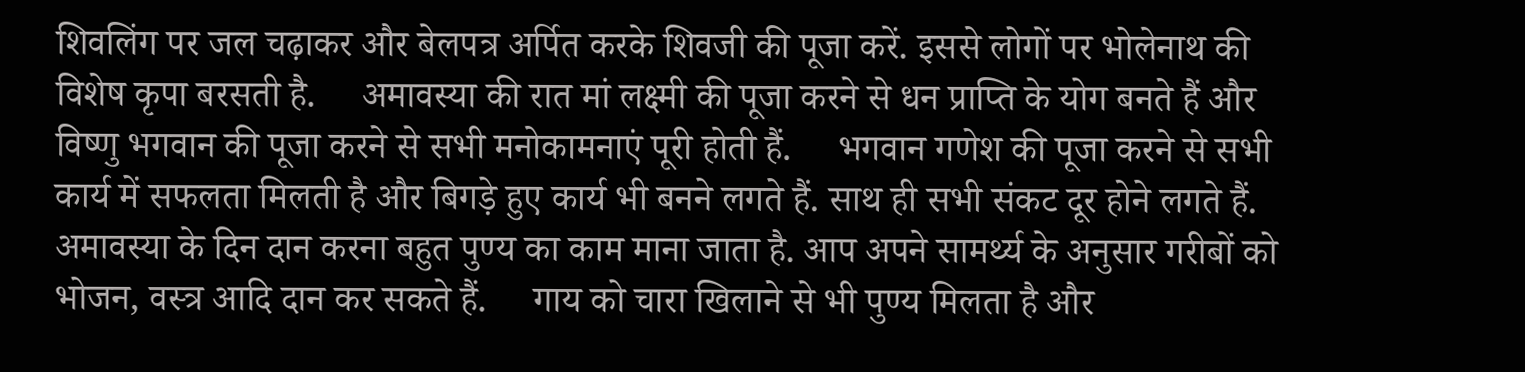शिवलिंग पर जल चढ़ाकर और बेलपत्र अर्पित करके शिवजी की पूजा करें. इससे लोगों पर भोलेनाथ की विशेष कृपा बरसती है.     अमावस्या की रात मां लक्ष्मी की पूजा करने से धन प्राप्ति के योग बनते हैं और विष्णु भगवान की पूजा करने से सभी मनोकामनाएं पूरी होती हैं.     भगवान गणेश की पूजा करने से सभी कार्य में सफलता मिलती है और बिगड़े हुए कार्य भी बनने लगते हैं. साथ ही सभी संकट दूर होने लगते हैं.     अमावस्या के दिन दान करना बहुत पुण्य का काम माना जाता है. आप अपने सामर्थ्य के अनुसार गरीबों को भोजन, वस्त्र आदि दान कर सकते हैं.     गाय को चारा खिलाने से भी पुण्य मिलता है और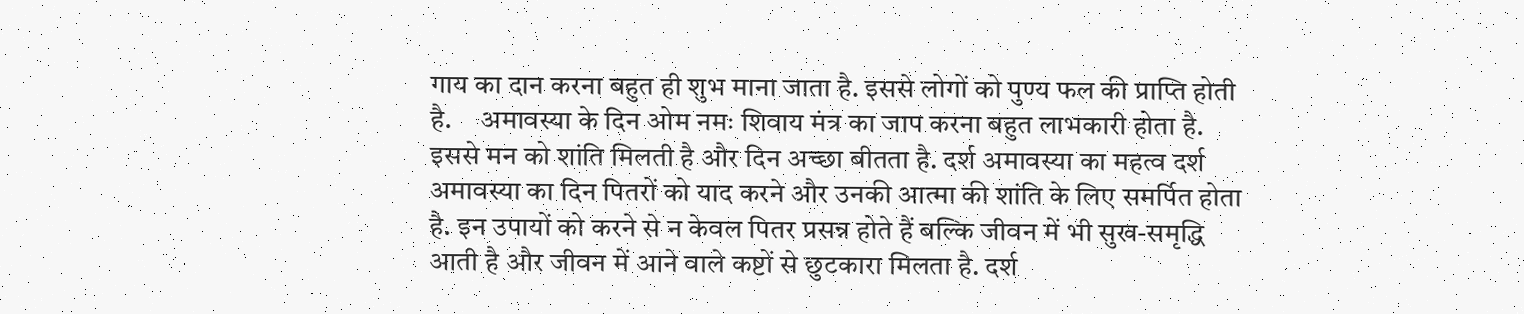गाय का दान करना बहुत ही शुभ माना जाता है. इससे लोगों को पुण्य फल की प्राप्ति होती है.     अमावस्या के दिन ओम नमः शिवाय मंत्र का जाप करना बहुत लाभकारी होता है. इससे मन को शांति मिलती है और दिन अच्छा बीतता है. दर्श अमावस्या का महत्व दर्श अमावस्या का दिन पितरों को याद करने और उनकी आत्मा की शांति के लिए समर्पित होता है. इन उपायों को करने से न केवल पितर प्रसन्न होते हैं बल्कि जीवन में भी सुख-समृद्धि आती है और जीवन में आने वाले कष्टों से छुटकारा मिलता है. दर्श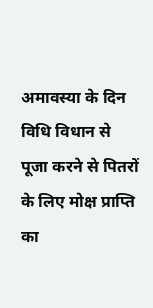अमावस्या के दिन विधि विधान से पूजा करने से पितरों के लिए मोक्ष प्राप्ति का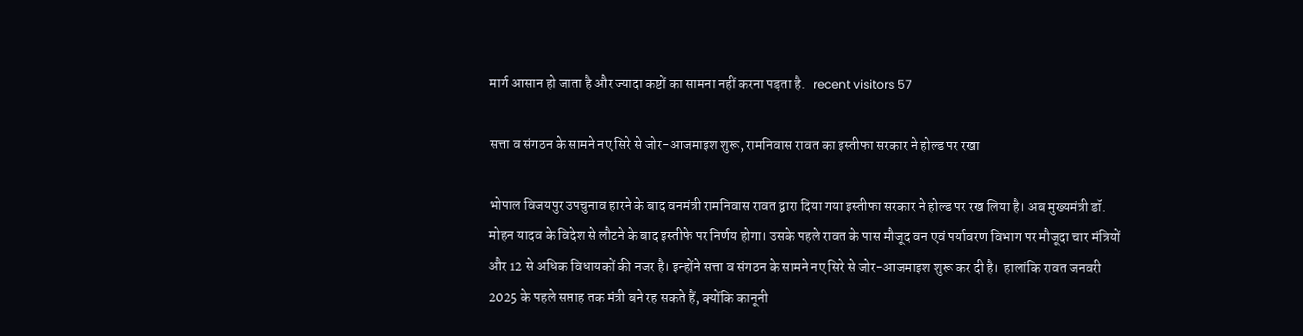मार्ग आसान हो जाता है और ज्यादा कष्टों का सामना नहीं करना पड़ता है.   recent visitors 57

सत्ता व संगठन के सामने नए सिरे से जोर-आजमाइश शुरू, रामनिवास रावत का इस्तीफा सरकार ने होल्ड पर रखा

भोपाल विजयपुर उपचुनाव हारने के बाद वनमंत्री रामनिवास रावत द्वारा दिया गया इस्तीफा सरकार ने होल्ड पर रख लिया है। अब मुख्यमंत्री डॉ. मोहन यादव के विदेश से लौटने के बाद इस्तीफे पर निर्णय होगा। उसके पहले रावत के पास मौजूद वन एवं पर्यावरण विभाग पर मौजूदा चार मंत्रियों और 12 से अधिक विधायकों की नजर है। इन्होंने सत्ता व संगठन के सामने नए सिरे से जोर-आजमाइश शुरू कर दी है।  हालांकि रावत जनवरी 2025 के पहले सप्ताह तक मंत्री बने रह सकते हैं, क्योंकि कानूनी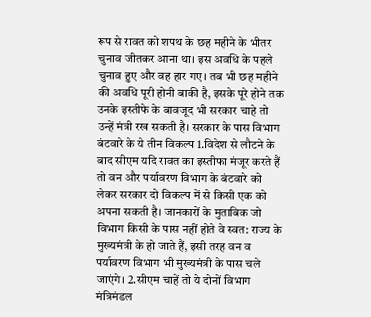रूप से रावत को शपथ के छह महीने के भीतर चुनाव जीतकर आना था। इस अवधि के पहले चुनाव हुए और वह हार गए। तब भी छह महीने की अवधि पूरी होनी बाकी है, इसके पूरे होने तक उनके इस्तीफे के बावजूद भी सरकार चाहे तो उन्हें मंत्री रख सकती है। सरकार के पास विभाग बंटवारे के ये तीन विकल्प 1.विदेश से लौटने के बाद सीएम यदि रावत का इस्तीफा मंजूर करते हैं तो वन और पर्यावरण विभाग के बंटवारे को लेकर सरकार दो विकल्प में से किसी एक को अपना सकती है। जानकारों के मुताबिक जो विभाग किसी के पास नहीं होते वे स्वत: राज्य के मुख्यमंत्री के हो जाते हैं, इसी तरह वन व पर्यावरण विभाग भी मुख्यमंत्री के पास चले जाएंगे। 2.सीएम चाहें तो ये दोनों विभाग मंत्रिमंडल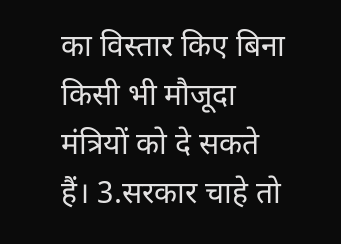का विस्तार किए बिना किसी भी मौजूदा मंत्रियों को दे सकते हैं। 3.सरकार चाहे तो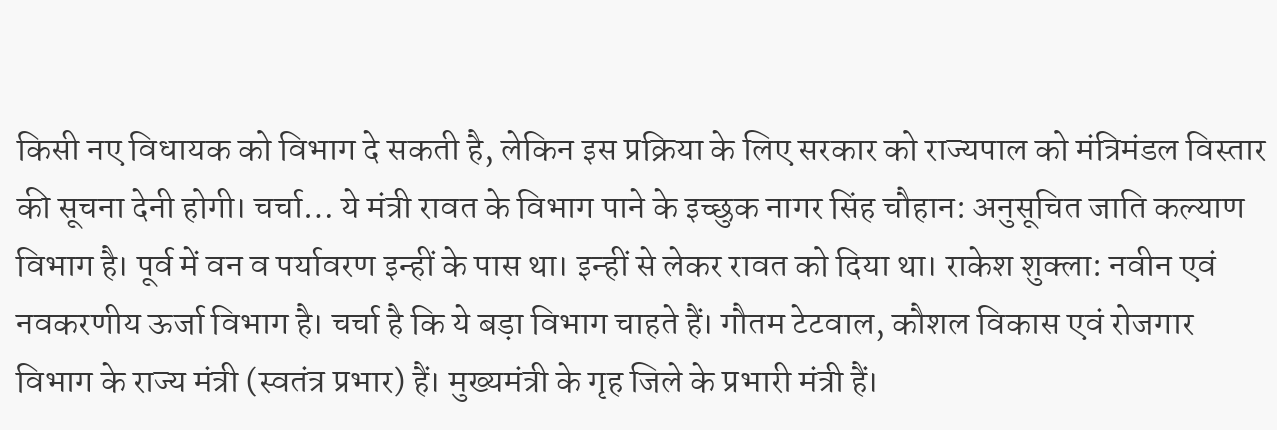किसी नए विधायक को विभाग दे सकती है, लेकिन इस प्रक्रिया के लिए सरकार को राज्यपाल को मंत्रिमंडल विस्तार की सूचना देनी होगी। चर्चा… ये मंत्री रावत के विभाग पाने के इच्छुक नागर सिंह चौहान: अनुसूचित जाति कल्याण विभाग है। पूर्व में वन व पर्यावरण इन्हीं के पास था। इन्हीं से लेकर रावत को दिया था। राकेश शुक्ला: नवीन एवं नवकरणीय ऊर्जा विभाग है। चर्चा है कि ये बड़ा विभाग चाहते हैं। गौतम टेटवाल, कौशल विकास एवं रोजगार विभाग के राज्य मंत्री (स्वतंत्र प्रभार) हैं। मुख्यमंत्री के गृह जिले के प्रभारी मंत्री हैं।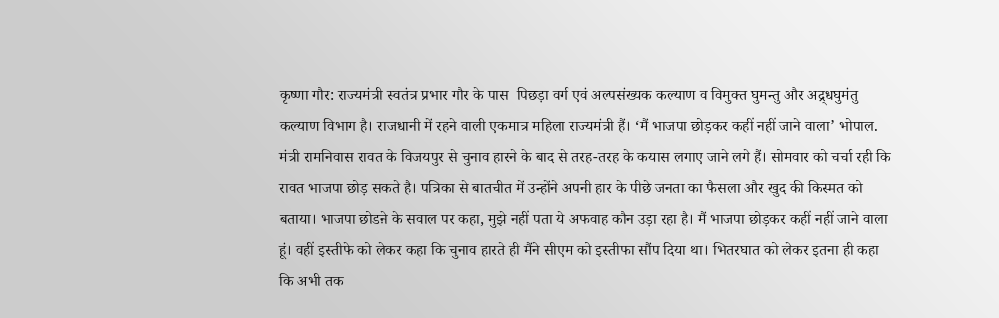कृष्णा गौर: राज्यमंत्री स्वतंत्र प्रभार गौर के पास  पिछड़ा वर्ग एवं अल्पसंख्यक कल्याण व विमुक्त घुमन्तु और अद्र्धघुमंतु कल्याण विभाग है। राजधानी में रहने वाली एकमात्र महिला राज्यमंत्री हैं। ‘मैं भाजपा छोड़कर कहीं नहीं जाने वाला’ भोपाल. मंत्री रामनिवास रावत के विजयपुर से चुनाव हारने के बाद से तरह-तरह के कयास लगाए जाने लगे हैं। सोमवार को चर्चा रही कि रावत भाजपा छोड़ सकते है। पत्रिका से बातचीत में उन्होंने अपनी हार के पीछे जनता का फैसला और खुद की किस्मत को बताया। भाजपा छोडऩे के सवाल पर कहा, मुझे नहीं पता ये अफवाह कौन उड़ा रहा है। मैं भाजपा छोड़कर कहीं नहीं जाने वाला हूं। वहीं इस्तीफे को लेकर कहा कि चुनाव हारते ही मैंने सीएम को इस्तीफा सौंप दिया था। भितरघात को लेकर इतना ही कहा कि अभी तक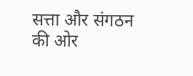सत्ता और संगठन की ओर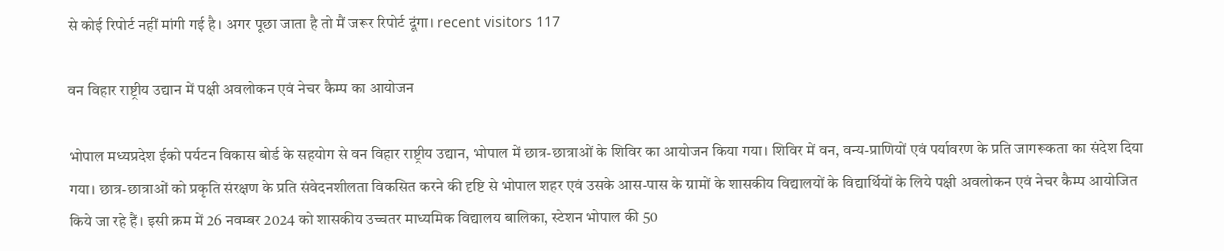से कोई रिपोर्ट नहीं मांगी गई है। अगर पूछा जाता है तो मैं जरूर रिपोर्ट दूंगा। recent visitors 117

वन विहार राष्ट्रीय उद्यान में पक्षी अवलोकन एवं नेचर कैम्प का आयोजन

भोपाल मध्यप्रदेश ईको पर्यटन विकास बोर्ड के सहयोग से वन विहार राष्ट्रीय उद्यान, भोपाल में छात्र-छात्राओं के शिविर का आयोजन किया गया। शिविर में वन, वन्य-प्राणियों एवं पर्यावरण के प्रति जागरूकता का संदेश दिया गया। छात्र-छात्राओं को प्रकृति संरक्षण के प्रति संवेदनशीलता विकसित करने की दृष्टि से भोपाल शहर एवं उसके आस-पास के ग्रामों के शासकीय विद्यालयों के विद्यार्थियों के लिये पक्षी अवलोकन एवं नेचर कैम्प आयोजित किये जा रहे हैं। इसी क्रम में 26 नवम्बर 2024 को शासकीय उच्चतर माध्यमिक विद्यालय बालिका, स्टेशन भोपाल की 50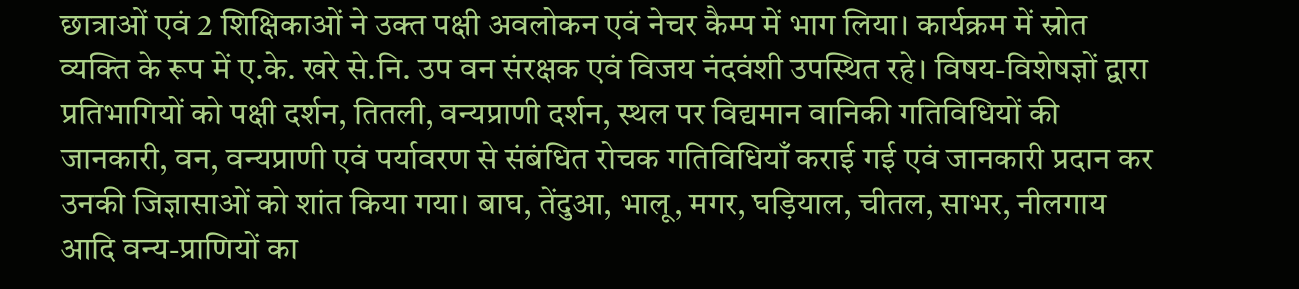छात्राओं एवं 2 शिक्षिकाओं ने उक्त पक्षी अवलोकन एवं नेचर कैम्प में भाग लिया। कार्यक्रम में स्रोत व्यक्ति के रूप में ए.के. खरे से.नि. उप वन संरक्षक एवं विजय नंदवंशी उपस्थित रहे। विषय-विशेषज्ञों द्वारा प्रतिभागियों को पक्षी दर्शन, तितली, वन्यप्राणी दर्शन, स्थल पर विद्यमान वानिकी गतिविधियों की जानकारी, वन, वन्यप्राणी एवं पर्यावरण से संबंधित रोचक गतिविधियाँ कराई गई एवं जानकारी प्रदान कर उनकी जिज्ञासाओं को शांत किया गया। बाघ, तेंदुआ, भालू, मगर, घड़ियाल, चीतल, साभर, नीलगाय आदि वन्य-प्राणियों का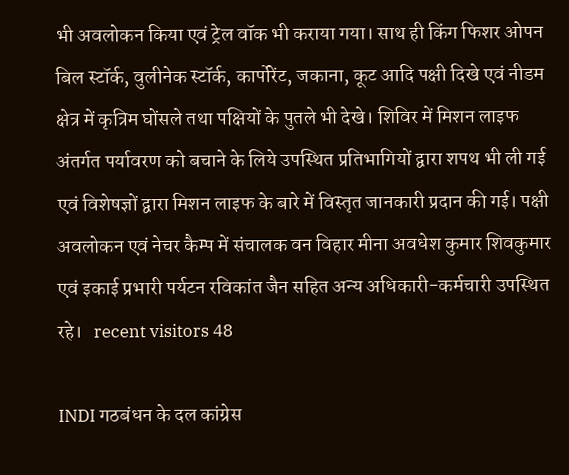भी अवलोकन किया एवं ट्रेल वॉक भी कराया गया। साथ ही किंग फिशर ओपन बिल स्टॉर्क, वुलीनेक स्टॉर्क, कार्पोरेंट, जकाना, कूट आदि पक्षी दिखे एवं नीडम क्षेत्र में कृत्रिम घोंसले तथा पक्षियों के पुतले भी देखे। शिविर में मिशन लाइफ अंतर्गत पर्यावरण को बचाने के लिये उपस्थित प्रतिभागियों द्वारा शपथ भी ली गई एवं विशेषज्ञों द्वारा मिशन लाइफ के बारे में विस्तृत जानकारी प्रदान की गई। पक्षी अवलोकन एवं नेचर कैम्प में संचालक वन विहार मीना अवधेश कुमार शिवकुमार एवं इकाई प्रभारी पर्यटन रविकांत जैन सहित अन्य अधिकारी-कर्मचारी उपस्थित रहे।   recent visitors 48

INDI गठबंधन के दल कांग्रेस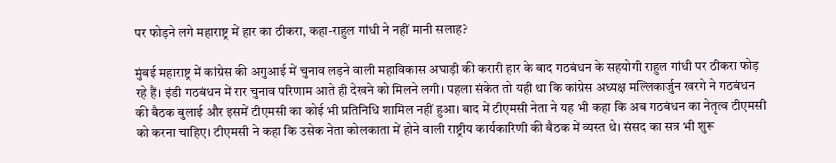पर फोड़ने लगे महाराष्ट्र में हार का ठीकरा, कहा-राहुल गांधी ने नहीं मानी सलाह?

मुंबई महाराष्ट्र में कांग्रेस की अगुआई में चुनाव लड़ने वाली महाविकास अघाड़ी की करारी हार के बाद गठबंधन के सहयोगी राहुल गांधी पर ठीकरा फोड़ रहे हैं। इंडी गठबंधन में रार चुनाव परिणाम आते ही देखने को मिलने लगी। पहला संकेत तो यही था कि कांग्रेस अध्यक्ष मल्लिकार्जुन खरगे ने गठबंधन की बैठक बुलाई और इसमें टीएमसी का कोई भी प्रतिनिधि शामिल नहीं हुआ। बाद में टीएमसी नेता ने यह भी कहा कि अब गठबंधन का नेतृत्व टीएमसी को करना चाहिए। टीएमसी ने कहा कि उसेक नेता कोलकाता में होने वाली राष्ट्रीय कार्यकारिणी की बैठक में व्यस्त थे। संसद का सत्र भी शुरू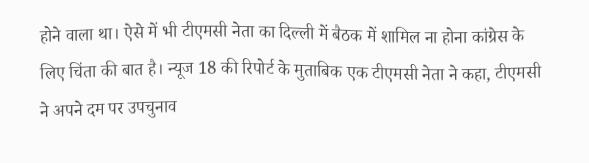होने वाला था। ऐसे में भी टीएमसी नेता का दिल्ली में बैठक में शामिल ना होना कांग्रेस के लिए चिंता की बात है। न्यूज 18 की रिपोर्ट के मुताबिक एक टीएमसी नेता ने कहा, टीएमसी ने अपने दम पर उपचुनाव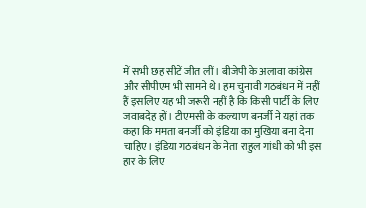में सभी छह सीटें जीत लीं। बीजेपी के अलावा कांग्रेस और सीपीएम भी सामने थे। हम चुनावी गठबंधन में नहीं हैं इसलिए यह भी जरूरी नहीं है कि किसी पार्टी के लिए जवाबदेह हों। टीएमसी के कल्याण बनर्जी ने यहां तक कहा कि ममता बनर्जी को इंडिया का मुखिया बना देना चाहिए। इंडिया गठबंधन के नेता राहुल गांधी को भी इस हार के लिए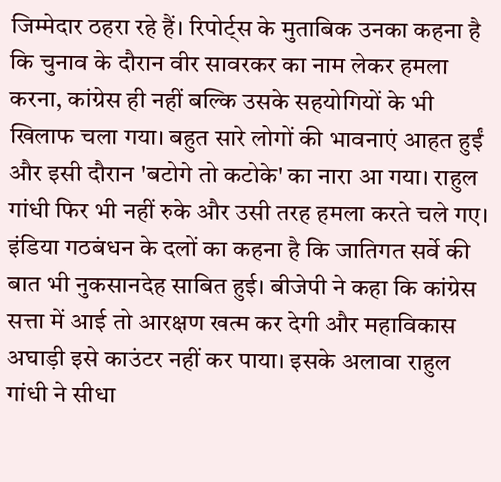जिम्मेदार ठहरा रहे हैं। रिपोर्ट्स के मुताबिक उनका कहना है कि चुनाव के दौरान वीर सावरकर का नाम लेकर हमला करना, कांग्रेस ही नहीं बल्कि उसके सहयोगियों के भी खिलाफ चला गया। बहुत सारे लोगों की भावनाएं आहत हुईं और इसी दौरान 'बटोगे तो कटोके' का नारा आ गया। राहुल गांधी फिर भी नहीं रुके और उसी तरह हमला करते चले गए। इंडिया गठबंधन के दलों का कहना है कि जातिगत सर्वे की बात भी नुकसानदेह साबित हुई। बीजेपी ने कहा कि कांग्रेस सत्ता में आई तो आरक्षण खत्म कर देगी और महाविकास अघाड़ी इसे काउंटर नहीं कर पाया। इसके अलावा राहुल गांधी ने सीधा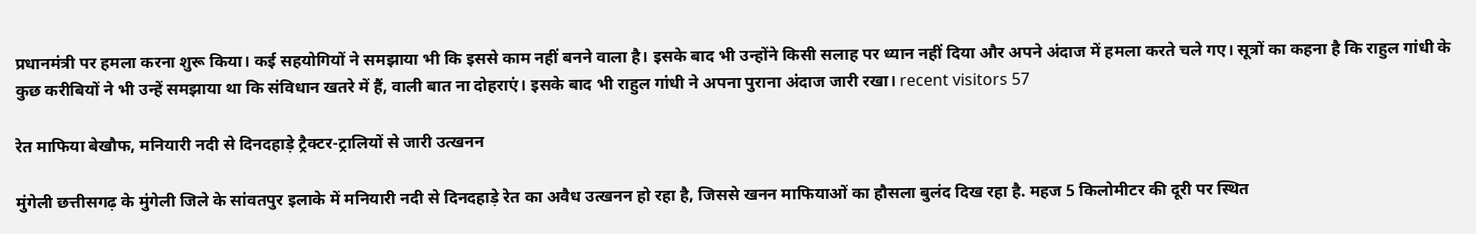प्रधानमंत्री पर हमला करना शुरू किया। कई सहयोगियों ने समझाया भी कि इससे काम नहीं बनने वाला है। इसके बाद भी उन्होंने किसी सलाह पर ध्यान नहीं दिया और अपने अंदाज में हमला करते चले गए। सूत्रों का कहना है कि राहुल गांधी के कुछ करीबियों ने भी उन्हें समझाया था कि संविधान खतरे में हैं, वाली बात ना दोहराएं। इसके बाद भी राहुल गांधी ने अपना पुराना अंदाज जारी रखा। recent visitors 57

रेत माफिया बेखौफ, मनियारी नदी से दिनदहाड़े ट्रैक्टर-ट्रालियों से जारी उत्खनन

मुंगेली छत्तीसगढ़ के मुंगेली जिले के सांवतपुर इलाके में मनियारी नदी से दिनदहाड़े रेत का अवैध उत्खनन हो रहा है, जिससे खनन माफियाओं का हौसला बुलंद दिख रहा है. महज 5 किलोमीटर की दूरी पर स्थित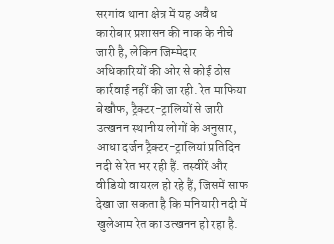सरगांव थाना क्षेत्र में यह अवैध कारोबार प्रशासन की नाक के नीचे जारी है, लेकिन जिम्मेदार अधिकारियों की ओर से कोई ठोस कार्रवाई नहीं की जा रही. रेत माफिया बेखौफ, ट्रैक्टर-ट्रालियों से जारी उत्खनन स्थानीय लोगों के अनुसार, आधा दर्जन ट्रैक्टर-ट्रालियां प्रतिदिन नदी से रेत भर रही हैं. तस्वीरें और वीडियो वायरल हो रहे हैं, जिसमें साफ देखा जा सकता है कि मनियारी नदी में खुलेआम रेत का उत्खनन हो रहा है.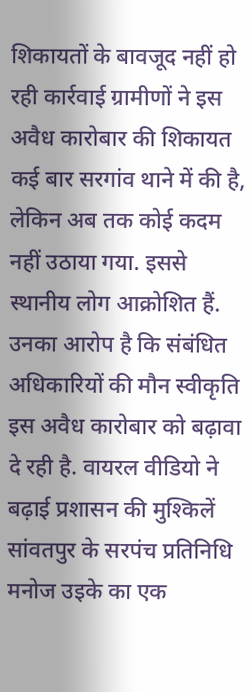शिकायतों के बावजूद नहीं हो रही कार्रवाई ग्रामीणों ने इस अवैध कारोबार की शिकायत कई बार सरगांव थाने में की है, लेकिन अब तक कोई कदम नहीं उठाया गया. इससे स्थानीय लोग आक्रोशित हैं. उनका आरोप है कि संबंधित अधिकारियों की मौन स्वीकृति इस अवैध कारोबार को बढ़ावा दे रही है. वायरल वीडियो ने बढ़ाई प्रशासन की मुश्किलें सांवतपुर के सरपंच प्रतिनिधि मनोज उइके का एक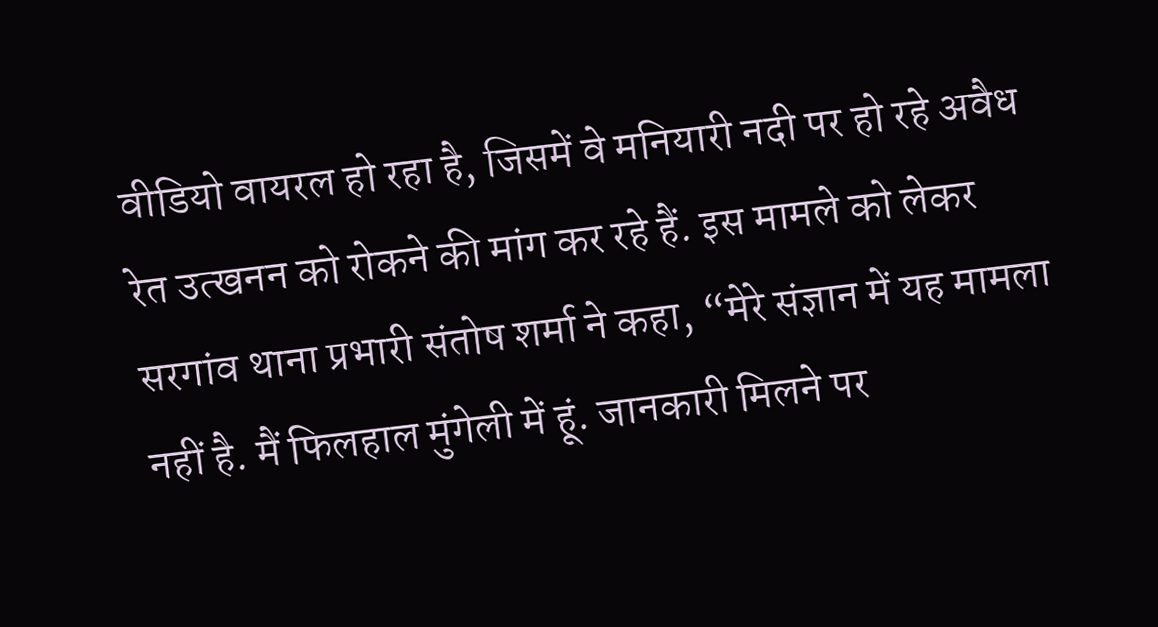वीडियो वायरल हो रहा है, जिसमें वे मनियारी नदी पर हो रहे अवैध रेत उत्खनन को रोकने की मांग कर रहे हैं. इस मामले को लेकर सरगांव थाना प्रभारी संतोष शर्मा ने कहा, “मेरे संज्ञान में यह मामला नहीं है. मैं फिलहाल मुंगेली में हूं. जानकारी मिलने पर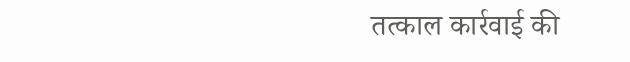तत्काल कार्रवाई की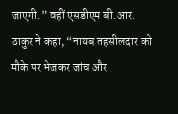जाएगी.” वहीं एसडीएम बी.आर. ठाकुर ने कहा, “नायब तहसीलदार को मौके पर भेजकर जांच और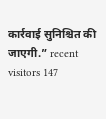कार्रवाई सुनिश्चित की जाएगी.” recent visitors 147